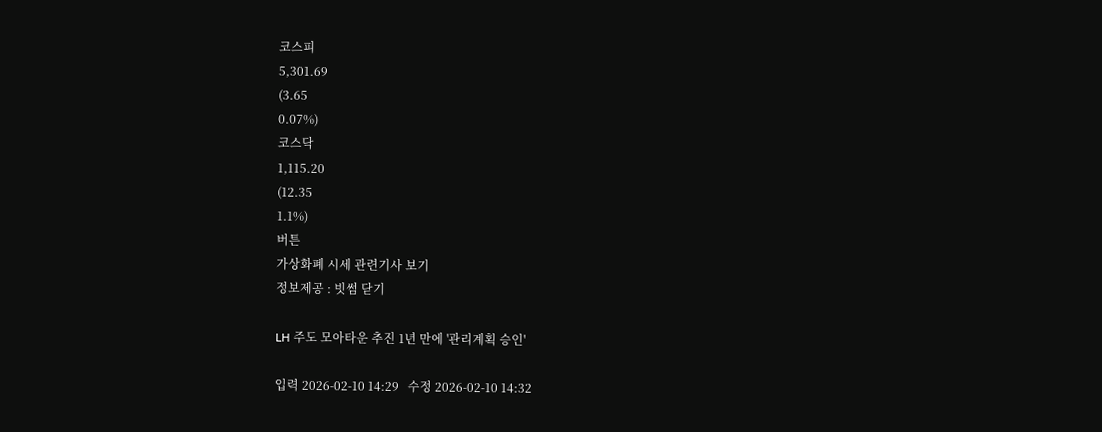코스피
5,301.69
(3.65
0.07%)
코스닥
1,115.20
(12.35
1.1%)
버튼
가상화폐 시세 관련기사 보기
정보제공 : 빗썸 닫기

LH 주도 모아타운 추진 1년 만에 '관리계획 승인'

입력 2026-02-10 14:29   수정 2026-02-10 14:32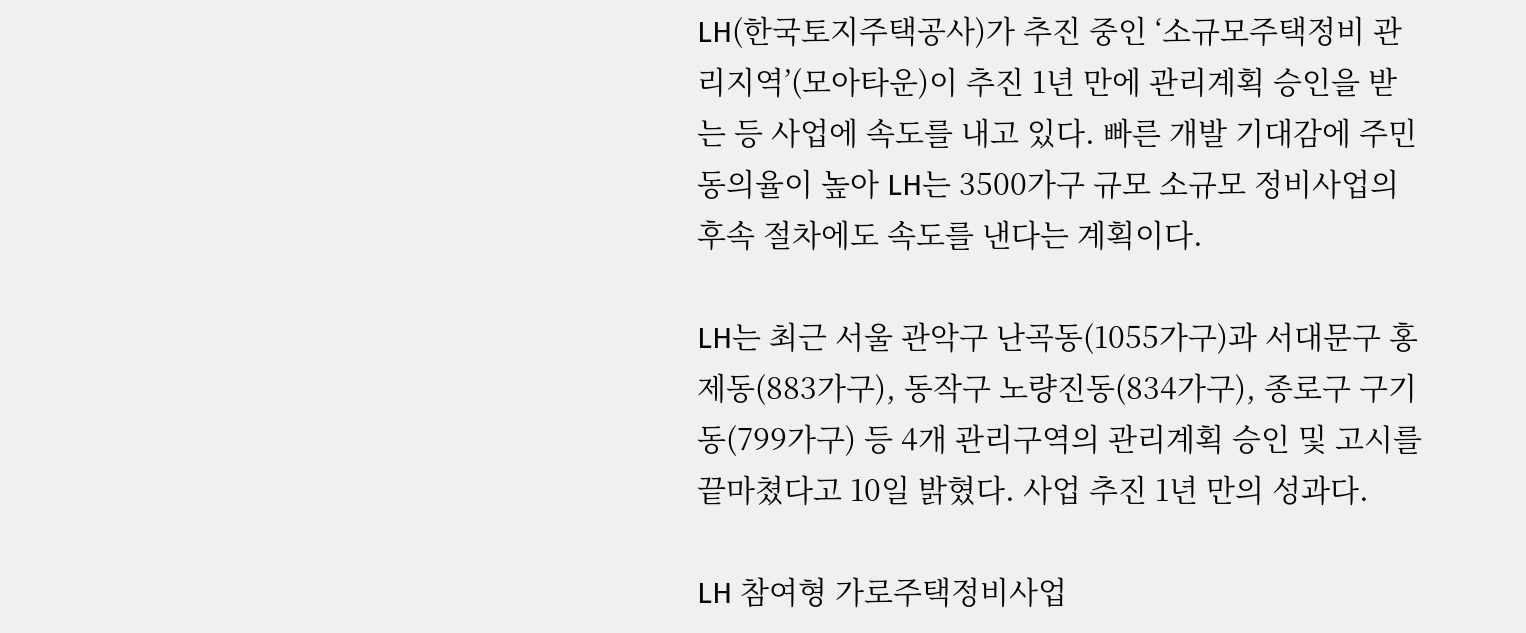LH(한국토지주택공사)가 추진 중인 ‘소규모주택정비 관리지역’(모아타운)이 추진 1년 만에 관리계획 승인을 받는 등 사업에 속도를 내고 있다. 빠른 개발 기대감에 주민 동의율이 높아 LH는 3500가구 규모 소규모 정비사업의 후속 절차에도 속도를 낸다는 계획이다.

LH는 최근 서울 관악구 난곡동(1055가구)과 서대문구 홍제동(883가구), 동작구 노량진동(834가구), 종로구 구기동(799가구) 등 4개 관리구역의 관리계획 승인 및 고시를 끝마쳤다고 10일 밝혔다. 사업 추진 1년 만의 성과다.

LH 참여형 가로주택정비사업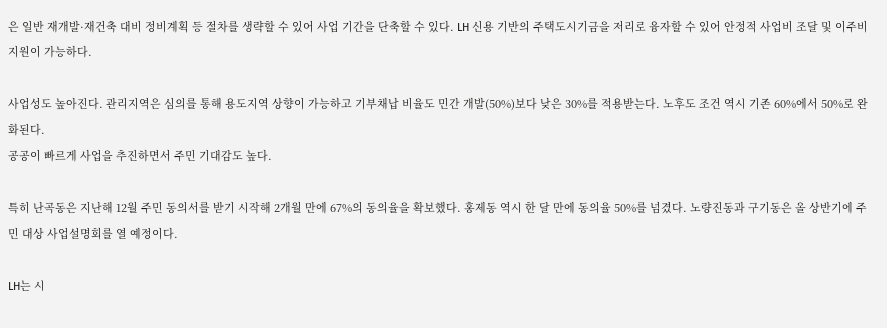은 일반 재개발·재건축 대비 정비계획 등 절차를 생략할 수 있어 사업 기간을 단축할 수 있다. LH 신용 기반의 주택도시기금을 저리로 융자할 수 있어 안정적 사업비 조달 및 이주비 지원이 가능하다.

사업성도 높아진다. 관리지역은 심의를 통해 용도지역 상향이 가능하고 기부채납 비율도 민간 개발(50%)보다 낮은 30%를 적용받는다. 노후도 조건 역시 기존 60%에서 50%로 완화된다.
공공이 빠르게 사업을 추진하면서 주민 기대감도 높다.

특히 난곡동은 지난해 12월 주민 동의서를 받기 시작해 2개월 만에 67%의 동의율을 확보했다. 홍제동 역시 한 달 만에 동의율 50%를 넘겼다. 노량진동과 구기동은 올 상반기에 주민 대상 사업설명회를 열 예정이다.

LH는 시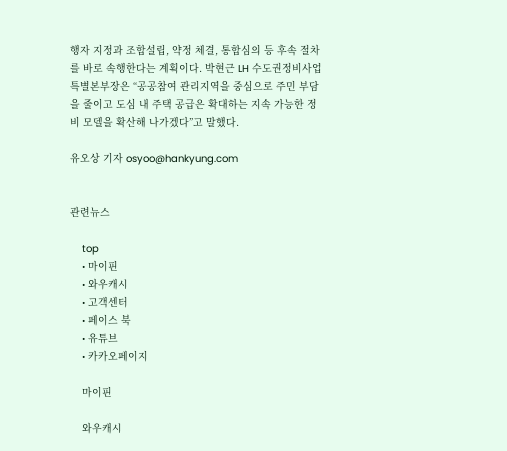행자 지정과 조합설립, 약정 체결, 통합심의 등 후속 절차를 바로 속행한다는 계획이다. 박현근 LH 수도권정비사업특별본부장은 “공공참여 관리지역을 중심으로 주민 부담을 줄이고 도심 내 주택 공급은 확대하는 지속 가능한 정비 모델을 확산해 나가겠다”고 말했다.

유오상 기자 osyoo@hankyung.com


관련뉴스

    top
    • 마이핀
    • 와우캐시
    • 고객센터
    • 페이스 북
    • 유튜브
    • 카카오페이지

    마이핀

    와우캐시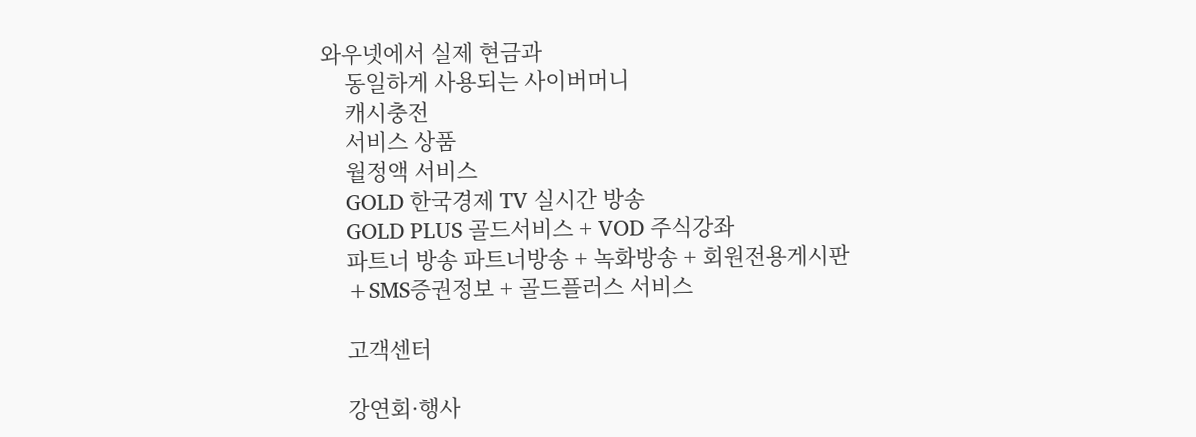와우넷에서 실제 현금과
    동일하게 사용되는 사이버머니
    캐시충전
    서비스 상품
    월정액 서비스
    GOLD 한국경제 TV 실시간 방송
    GOLD PLUS 골드서비스 + VOD 주식강좌
    파트너 방송 파트너방송 + 녹화방송 + 회원전용게시판
    +SMS증권정보 + 골드플러스 서비스

    고객센터

    강연회·행사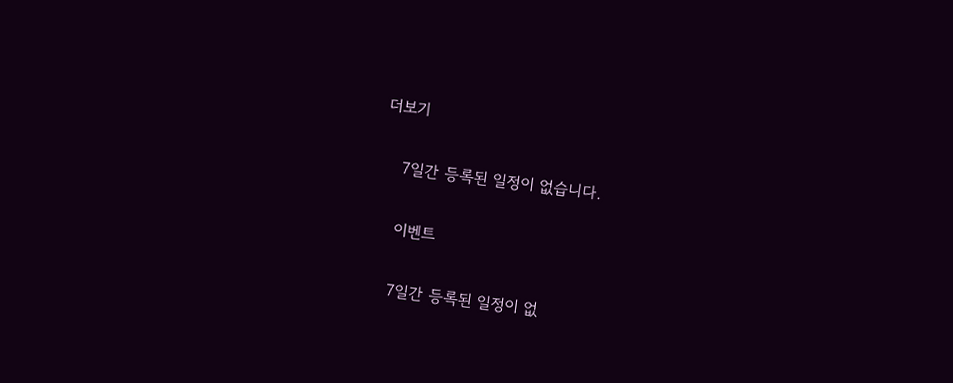더보기

    7일간 등록된 일정이 없습니다.

    이벤트

    7일간 등록된 일정이 없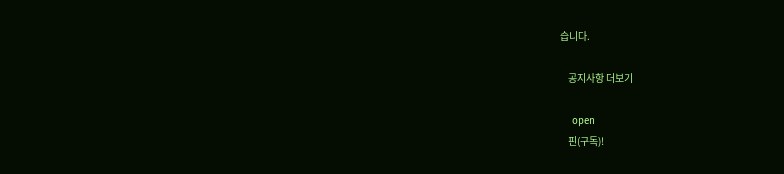습니다.

    공지사항 더보기

    open
    핀(구독)!